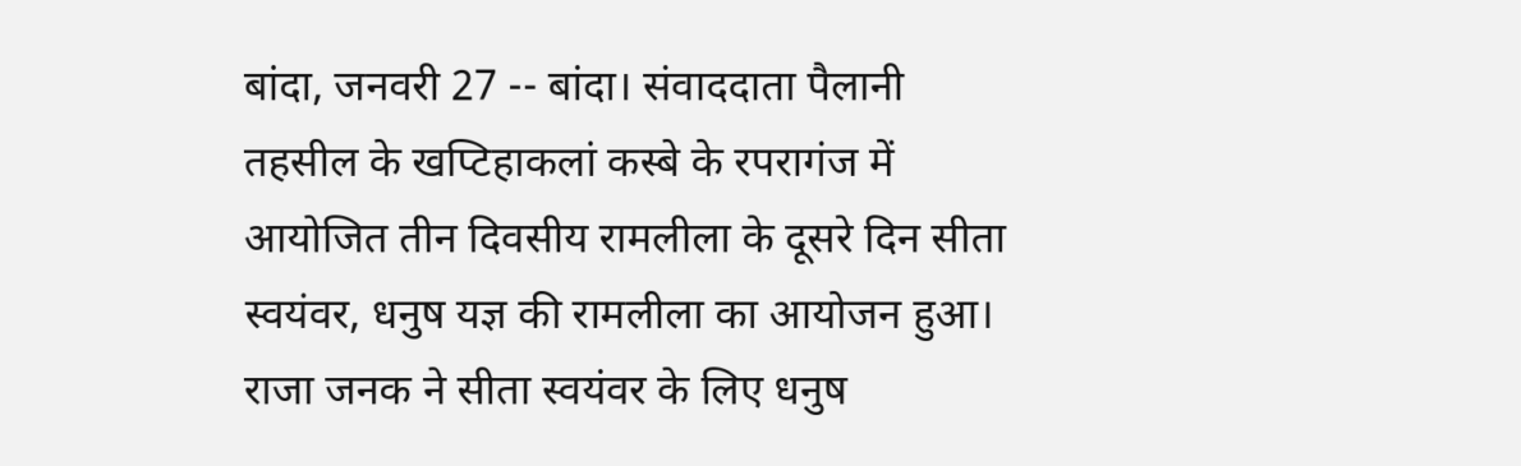बांदा, जनवरी 27 -- बांदा। संवाददाता पैलानी तहसील के खप्टिहाकलां कस्बे के रपरागंज में आयोजित तीन दिवसीय रामलीला के दूसरे दिन सीता स्वयंवर, धनुष यज्ञ की रामलीला का आयोजन हुआ। राजा जनक ने सीता स्वयंवर के लिए धनुष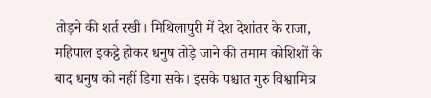तोड़ने की शर्त रखी। मिथिलापुरी में देश देशांतर के राजा, महिपाल इकट्ठे होकर धनुष तोड़े जाने की तमाम कोशिशों के बाद धनुष को नहीं डिगा सके। इसके पश्चात गुरु विश्वामित्र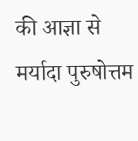की आज्ञा से मर्यादा पुरुषोत्तम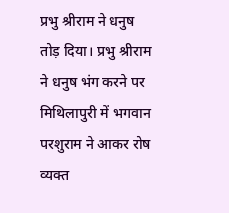प्रभु श्रीराम ने धनुष तोड़ दिया। प्रभु श्रीराम ने धनुष भंग करने पर मिथिलापुरी में भगवान परशुराम ने आकर रोष व्यक्त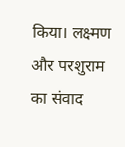किया। लक्ष्मण और परशुराम का संवाद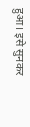हुआ। इसे सुनकर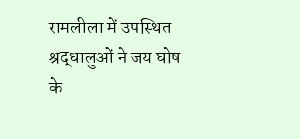रामलीला में उपस्थित श्रद्धालुओं ने जय घोष के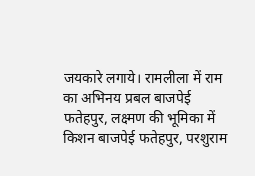जयकारे लगाये। रामलीला में राम का अभिनय प्रबल बाजपेई फतेहपुर, लक्ष्मण की भूमिका में किशन बाजपेई फतेहपुर, परशुराम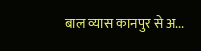बाल व्यास कानपुर से अ...